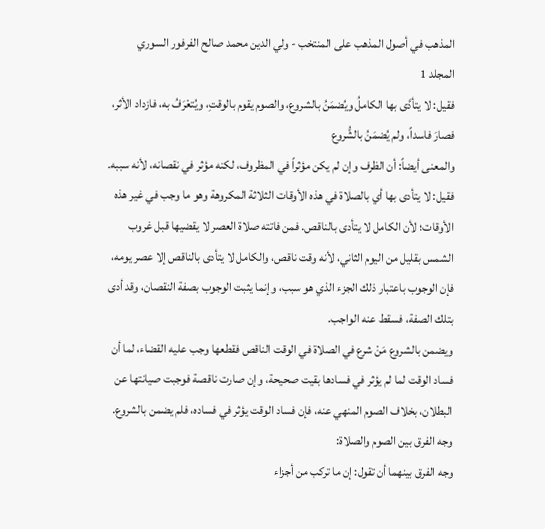المذهب في أصول المذهب على المنتخب - ولي الدين محمد صالح الفرفور السوري
المجلد 1
فقيل: لا يتأدَّى بها الكاملُ ويُضمَنُ بالشروع، والصوم يقوم بالوقتِ، ويُتعْرَفُ به، فازداد الأثر، فصارَ فاسداً، ولم يُضمَنُ بالشُّروع
والمعنى أيضاً: أن الظرف وإن لم يكن مؤثراً في المظروف، لكنه مؤثر في نقصانه، لأنه سببه.
فقيل: لا يتأدى بها أي بالصلاة في هذه الأوقات الثلاثة المكروهة وهو ما وجب في غير هذه الأوقات؛ لأن الكامل لا يتأدى بالناقص. فمن فاتته صلاة العصر لا يقضيها قبل غروب الشمس بقليل من اليوم الثاني، لأنه وقت ناقص، والكامل لا يتأدى بالناقص إلا عصر يومه، فإن الوجوب باعتبار ذلك الجزء الذي هو سبب، وإنما يثبت الوجوب بصفة النقصان، وقد أدى بتلك الصفة، فسقط عنه الواجب.
ويضمن بالشروع مَنْ شرع في الصلاة في الوقت الناقص فقطعها وجب عليه القضاء، لما أن فساد الوقت لما لم يؤثر في فسادها بقيت صحيحة، وإن صارت ناقصة فوجبت صيانتها عن البطلان، بخلاف الصوم المنهي عنه، فإن فساد الوقت يؤثر في فساده، فلم يضمن بالشروع.
وجه الفرق بين الصوم والصلاة:
وجه الفرق بينهما أن تقول: إن ما تركب من أجزاء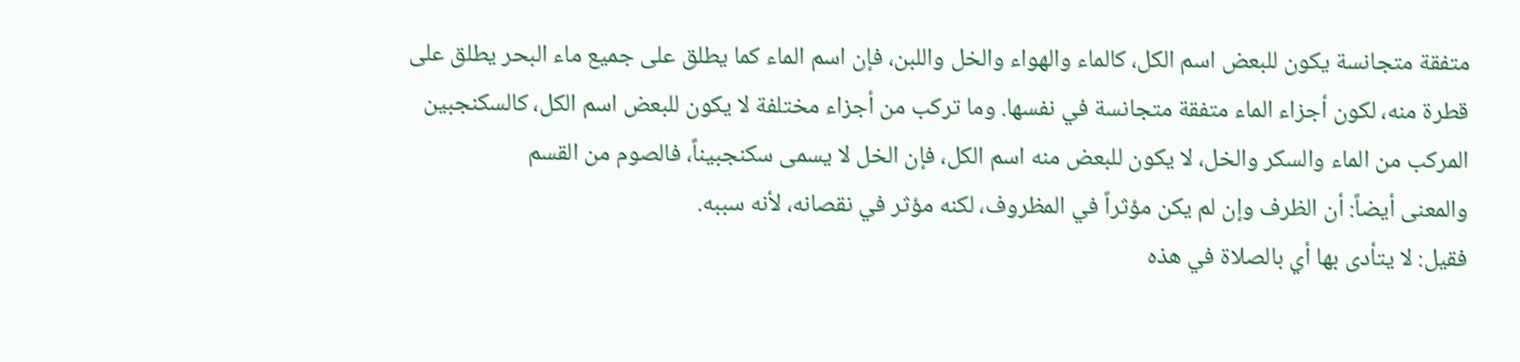متفقة متجانسة يكون للبعض اسم الكل، كالماء والهواء والخل واللبن، فإن اسم الماء كما يطلق على جميع ماء البحر يطلق على قطرة منه، لكون أجزاء الماء متفقة متجانسة في نفسها. وما تركب من أجزاء مختلفة لا يكون للبعض اسم الكل، كالسكنجبين المركب من الماء والسكر والخل، لا يكون للبعض منه اسم الكل، فإن الخل لا يسمى سكنجبيناً، فالصوم من القسم
والمعنى أيضاً: أن الظرف وإن لم يكن مؤثراً في المظروف، لكنه مؤثر في نقصانه، لأنه سببه.
فقيل: لا يتأدى بها أي بالصلاة في هذه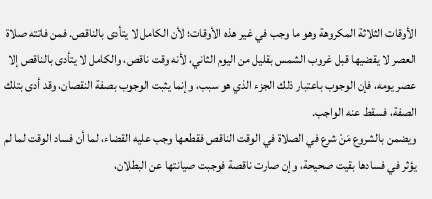الأوقات الثلاثة المكروهة وهو ما وجب في غير هذه الأوقات؛ لأن الكامل لا يتأدى بالناقص. فمن فاتته صلاة العصر لا يقضيها قبل غروب الشمس بقليل من اليوم الثاني، لأنه وقت ناقص، والكامل لا يتأدى بالناقص إلا عصر يومه، فإن الوجوب باعتبار ذلك الجزء الذي هو سبب، وإنما يثبت الوجوب بصفة النقصان، وقد أدى بتلك الصفة، فسقط عنه الواجب.
ويضمن بالشروع مَنْ شرع في الصلاة في الوقت الناقص فقطعها وجب عليه القضاء، لما أن فساد الوقت لما لم يؤثر في فسادها بقيت صحيحة، وإن صارت ناقصة فوجبت صيانتها عن البطلان،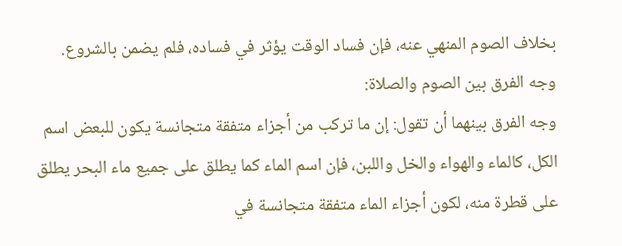بخلاف الصوم المنهي عنه، فإن فساد الوقت يؤثر في فساده، فلم يضمن بالشروع.
وجه الفرق بين الصوم والصلاة:
وجه الفرق بينهما أن تقول: إن ما تركب من أجزاء متفقة متجانسة يكون للبعض اسم الكل، كالماء والهواء والخل واللبن، فإن اسم الماء كما يطلق على جميع ماء البحر يطلق على قطرة منه، لكون أجزاء الماء متفقة متجانسة في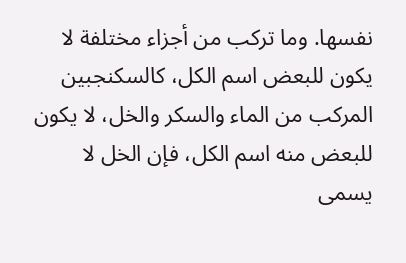نفسها. وما تركب من أجزاء مختلفة لا يكون للبعض اسم الكل، كالسكنجبين المركب من الماء والسكر والخل، لا يكون للبعض منه اسم الكل، فإن الخل لا يسمى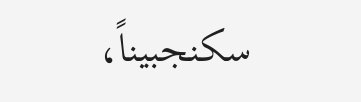سكنجبيناً،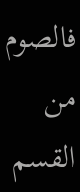فالصوم من القسم